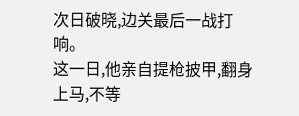次日破晓,边关最后一战打响。
这一日,他亲自提枪披甲,翻身上马,不等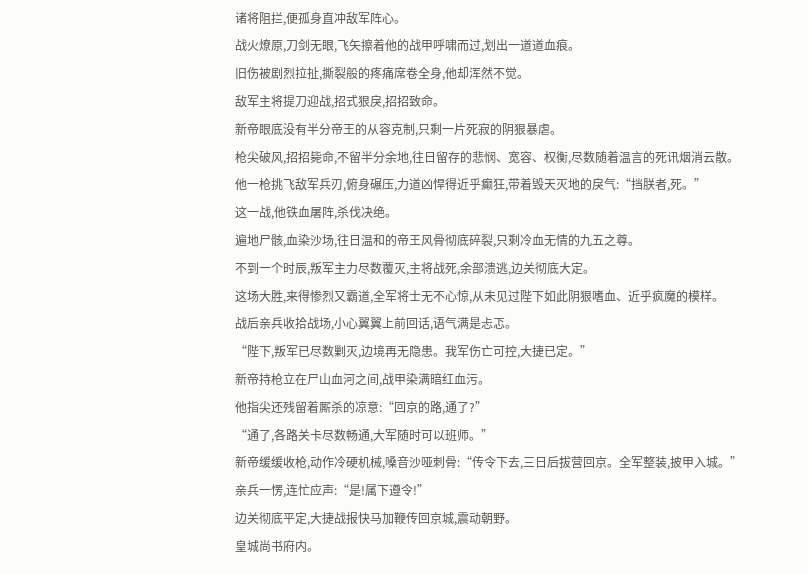诸将阻拦,便孤身直冲敌军阵心。
战火燎原,刀剑无眼,飞矢擦着他的战甲呼啸而过,划出一道道血痕。
旧伤被剧烈拉扯,撕裂般的疼痛席卷全身,他却浑然不觉。
敌军主将提刀迎战,招式狠戾,招招致命。
新帝眼底没有半分帝王的从容克制,只剩一片死寂的阴狠暴虐。
枪尖破风,招招毙命,不留半分余地,往日留存的悲悯、宽容、权衡,尽数随着温言的死讯烟消云散。
他一枪挑飞敌军兵刃,俯身碾压,力道凶悍得近乎癫狂,带着毁天灭地的戾气:“挡朕者,死。”
这一战,他铁血屠阵,杀伐决绝。
遍地尸骸,血染沙场,往日温和的帝王风骨彻底碎裂,只剩冷血无情的九五之尊。
不到一个时辰,叛军主力尽数覆灭,主将战死,余部溃逃,边关彻底大定。
这场大胜,来得惨烈又霸道,全军将士无不心惊,从未见过陛下如此阴狠嗜血、近乎疯魔的模样。
战后亲兵收拾战场,小心翼翼上前回话,语气满是忐忑。
“陛下,叛军已尽数剿灭,边境再无隐患。我军伤亡可控,大捷已定。”
新帝持枪立在尸山血河之间,战甲染满暗红血污。
他指尖还残留着厮杀的凉意:“回京的路,通了?”
“通了,各路关卡尽数畅通,大军随时可以班师。”
新帝缓缓收枪,动作冷硬机械,嗓音沙哑刺骨:“传令下去,三日后拔营回京。全军整装,披甲入城。”
亲兵一愣,连忙应声:“是!属下遵令!”
边关彻底平定,大捷战报快马加鞭传回京城,震动朝野。
皇城尚书府内。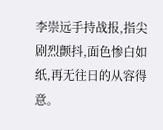李崇远手持战报,指尖剧烈颤抖,面色惨白如纸,再无往日的从容得意。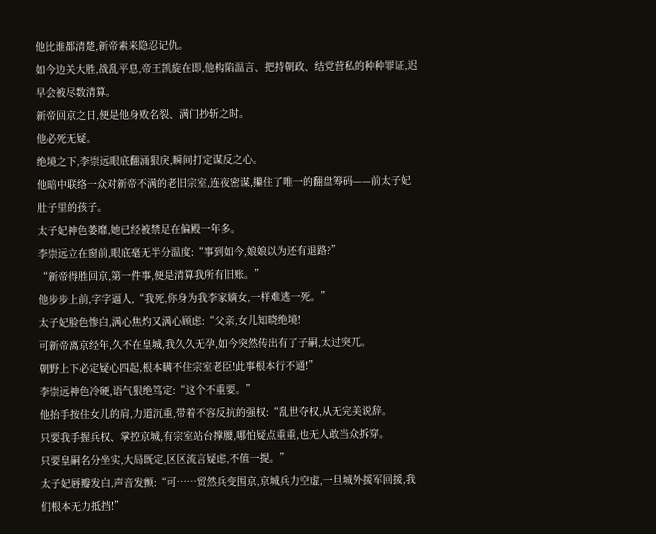他比谁都清楚,新帝素来隐忍记仇。
如今边关大胜,战乱平息,帝王凯旋在即,他构陷温言、把持朝政、结党营私的种种罪证,迟早会被尽数清算。
新帝回京之日,便是他身败名裂、满门抄斩之时。
他必死无疑。
绝境之下,李崇远眼底翻涌狠戾,瞬间打定谋反之心。
他暗中联络一众对新帝不满的老旧宗室,连夜密谋,攥住了唯一的翻盘筹码——前太子妃肚子里的孩子。
太子妃神色萎靡,她已经被禁足在偏殿一年多。
李崇远立在窗前,眼底毫无半分温度:“事到如今,娘娘以为还有退路?”
“新帝得胜回京,第一件事,便是清算我所有旧账。”
他步步上前,字字逼人,“我死,你身为我李家嫡女,一样难逃一死。”
太子妃脸色惨白,满心焦灼又满心顾虑:“父亲,女儿知晓绝境!
可新帝离京经年,久不在皇城,我久久无孕,如今突然传出有了子嗣,太过突兀。
朝野上下必定疑心四起,根本瞒不住宗室老臣!此事根本行不通!”
李崇远神色冷硬,语气狠绝笃定:“这个不重要。”
他抬手按住女儿的肩,力道沉重,带着不容反抗的强权:“乱世夺权,从无完美说辞。
只要我手握兵权、掌控京城,有宗室站台撑腰,哪怕疑点重重,也无人敢当众拆穿。
只要皇嗣名分坐实,大局既定,区区流言疑虑,不值一提。”
太子妃唇瓣发白,声音发颤:“可……贸然兵变围京,京城兵力空虚,一旦城外援军回援,我们根本无力抵挡!”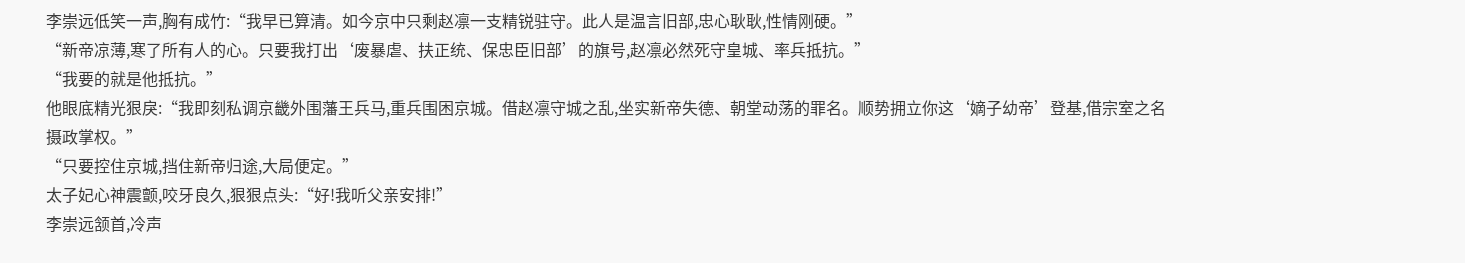李崇远低笑一声,胸有成竹:“我早已算清。如今京中只剩赵凛一支精锐驻守。此人是温言旧部,忠心耿耿,性情刚硬。”
“新帝凉薄,寒了所有人的心。只要我打出‘废暴虐、扶正统、保忠臣旧部’的旗号,赵凛必然死守皇城、率兵抵抗。”
“我要的就是他抵抗。”
他眼底精光狠戾:“我即刻私调京畿外围藩王兵马,重兵围困京城。借赵凛守城之乱,坐实新帝失德、朝堂动荡的罪名。顺势拥立你这‘嫡子幼帝’登基,借宗室之名摄政掌权。”
“只要控住京城,挡住新帝归途,大局便定。”
太子妃心神震颤,咬牙良久,狠狠点头:“好!我听父亲安排!”
李崇远颔首,冷声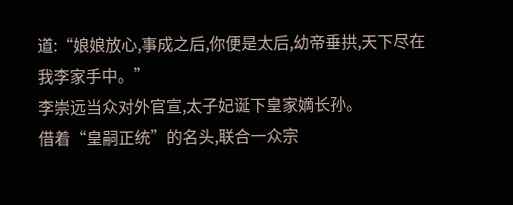道:“娘娘放心,事成之后,你便是太后,幼帝垂拱,天下尽在我李家手中。”
李崇远当众对外官宣,太子妃诞下皇家嫡长孙。
借着“皇嗣正统”的名头,联合一众宗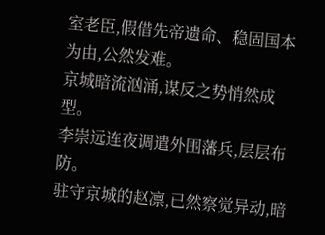室老臣,假借先帝遗命、稳固国本为由,公然发难。
京城暗流汹涌,谋反之势悄然成型。
李崇远连夜调遣外围藩兵,层层布防。
驻守京城的赵凛,已然察觉异动,暗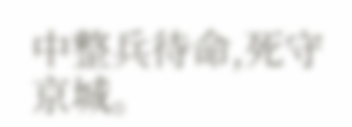中整兵待命,死守京城。